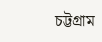চট্টগ্রাম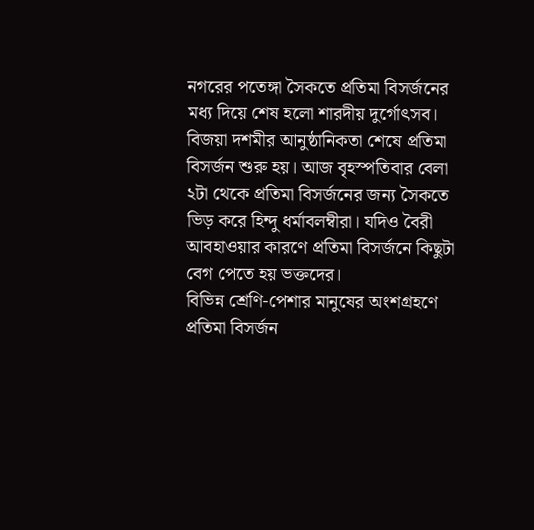নগরের পতেঙ্গা সৈকতে প্রতিমা বিসর্জনের মধ্য দিয়ে শেষ হলো শারদীয় দুর্গোৎসব। বিজয়া দশমীর আনুষ্ঠানিকতা শেষে প্রতিমা বিসর্জন শুরু হয়। আজ বৃহস্পতিবার বেলা ২টা থেকে প্রতিমা বিসর্জনের জন্য সৈকতে ভিড় করে হিন্দু ধর্মাবলম্বীরা। যদিও বৈরী আবহাওয়ার কারণে প্রতিমা বিসর্জনে কিছুটা বেগ পেতে হয় ভক্তদের।
বিভিন্ন শ্রেণি-পেশার মানুষের অংশগ্রহণে প্রতিমা বিসর্জন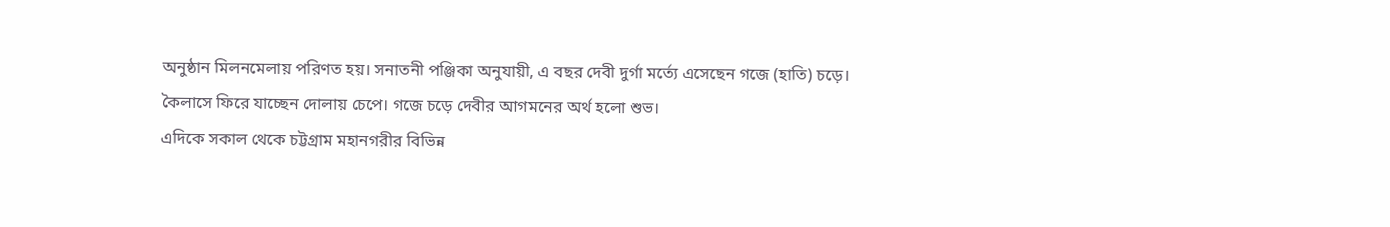অনুষ্ঠান মিলনমেলায় পরিণত হয়। সনাতনী পঞ্জিকা অনুযায়ী, এ বছর দেবী দুর্গা মর্ত্যে এসেছেন গজে (হাতি) চড়ে। কৈলাসে ফিরে যাচ্ছেন দোলায় চেপে। গজে চড়ে দেবীর আগমনের অর্থ হলো শুভ।
এদিকে সকাল থেকে চট্টগ্রাম মহানগরীর বিভিন্ন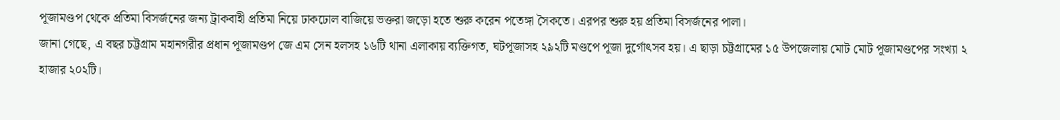পূজামণ্ডপ থেকে প্রতিমা বিসর্জনের জন্য ট্রাকবাহী প্রতিমা নিয়ে ঢাকঢোল বাজিয়ে ভক্তরা জড়ো হতে শুরু করেন পতেঙ্গা সৈকতে। এরপর শুরু হয় প্রতিমা বিসর্জনের পালা।
জানা গেছে, এ বছর চট্টগ্রাম মহানগরীর প্রধান পূজামণ্ডপ জে এম সেন হলসহ ১৬টি থানা এলাকায় ব্যক্তিগত, ঘটপূজাসহ ২৯২টি মণ্ডপে পূজা দুর্গোৎসব হয়। এ ছাড়া চট্টগ্রামের ১৫ উপজেলায় মোট মোট পূজামণ্ডপের সংখ্যা ২ হাজার ২০২টি।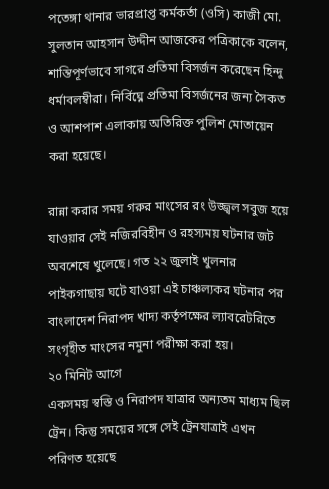পতেঙ্গা থানার ভারপ্রাপ্ত কর্মকর্তা (ওসি) কাজী মো. সুলতান আহসান উদ্দীন আজকের পত্রিকাকে বলেন, শান্তিপূর্ণভাবে সাগরে প্রতিমা বিসর্জন করেছেন হিন্দু ধর্মাবলম্বীরা। নির্বিঘ্নে প্রতিমা বিসর্জনের জন্য সৈকত ও আশপাশ এলাকায় অতিরিক্ত পুলিশ মোতায়েন করা হয়েছে।

রান্না করার সময় গরুর মাংসের রং উজ্জ্বল সবুজ হয়ে যাওয়ার সেই নজিরবিহীন ও রহস্যময় ঘটনার জট অবশেষে খুলেছে। গত ২২ জুলাই খুলনার পাইকগাছায় ঘটে যাওয়া এই চাঞ্চল্যকর ঘটনার পর বাংলাদেশ নিরাপদ খাদ্য কর্তৃপক্ষের ল্যাবরেটরিতে সংগৃহীত মাংসের নমুনা পরীক্ষা করা হয়।
২০ মিনিট আগে
একসময় স্বস্তি ও নিরাপদ যাত্রার অন্যতম মাধ্যম ছিল ট্রেন। কিন্তু সময়ের সঙ্গে সেই ট্রেনযাত্রাই এখন পরিণত হয়েছে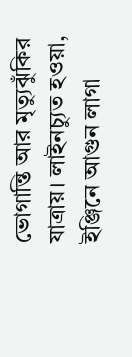ভোগান্তি আর মৃত্যুঝুঁকির যাত্রায়। লাইনচ্যুত হওয়া, ইঞ্জিনে আগুন লাগা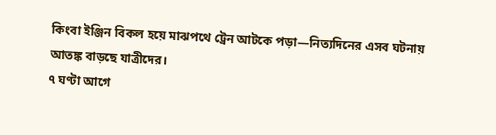কিংবা ইঞ্জিন বিকল হয়ে মাঝপথে ট্রেন আটকে পড়া—নিত্যদিনের এসব ঘটনায় আতঙ্ক বাড়ছে যাত্রীদের।
৭ ঘণ্টা আগে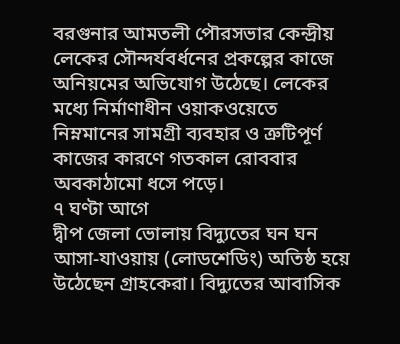বরগুনার আমতলী পৌরসভার কেন্দ্রীয় লেকের সৌন্দর্যবর্ধনের প্রকল্পের কাজে অনিয়মের অভিযোগ উঠেছে। লেকের মধ্যে নির্মাণাধীন ওয়াকওয়েতে নিম্নমানের সামগ্রী ব্যবহার ও ত্রুটিপূর্ণ কাজের কারণে গতকাল রোববার অবকাঠামো ধসে পড়ে।
৭ ঘণ্টা আগে
দ্বীপ জেলা ভোলায় বিদ্যুতের ঘন ঘন আসা-যাওয়ায় (লোডশেডিং) অতিষ্ঠ হয়ে উঠেছেন গ্রাহকেরা। বিদ্যুতের আবাসিক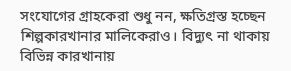সংযোগের গ্রাহকেরা শুধু নন, ক্ষতিগ্রস্ত হচ্ছেন শিল্পকারখানার মালিকেরাও। বিদ্যুৎ না থাকায় বিভিন্ন কারখানায়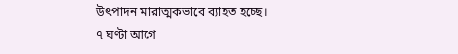উৎপাদন মারাত্মকভাবে ব্যাহত হচ্ছে।
৭ ঘণ্টা আগে